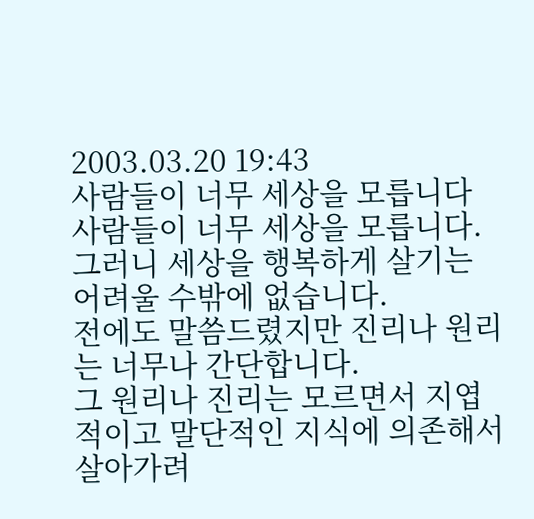2003.03.20 19:43
사람들이 너무 세상을 모릅니다
사람들이 너무 세상을 모릅니다.
그러니 세상을 행복하게 살기는 어려울 수밖에 없습니다.
전에도 말씀드렸지만 진리나 원리는 너무나 간단합니다.
그 원리나 진리는 모르면서 지엽적이고 말단적인 지식에 의존해서 살아가려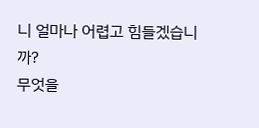니 얼마나 어렵고 힘들겠습니까?
무엇을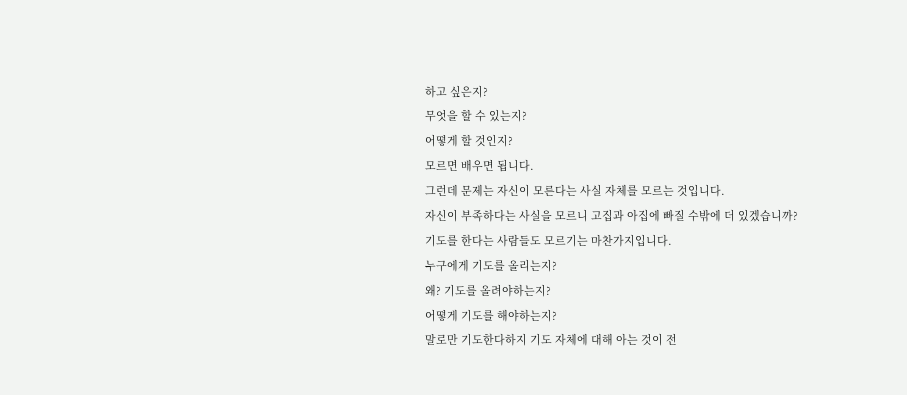하고 싶은지?
무엇을 할 수 있는지?
어떻게 할 것인지?
모르면 배우면 됩니다.
그런데 문제는 자신이 모른다는 사실 자체를 모르는 것입니다.
자신이 부족하다는 사실을 모르니 고집과 아집에 빠질 수밖에 더 있겠습니까?
기도를 한다는 사람들도 모르기는 마찬가지입니다.
누구에게 기도를 올리는지?
왜? 기도를 올려야하는지?
어떻게 기도를 해야하는지?
말로만 기도한다하지 기도 자체에 대해 아는 것이 전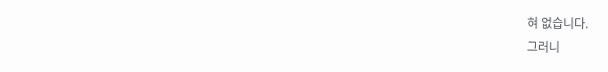혀 없습니다.
그러니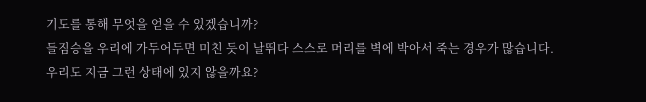기도를 통해 무엇을 얻을 수 있겠습니까?
들짐승을 우리에 가두어두면 미친 듯이 날뛰다 스스로 머리를 벽에 박아서 죽는 경우가 많습니다.
우리도 지금 그런 상태에 있지 않을까요?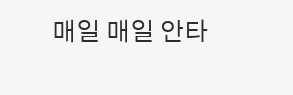매일 매일 안타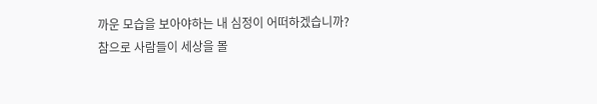까운 모습을 보아야하는 내 심정이 어떠하겠습니까?
참으로 사람들이 세상을 몰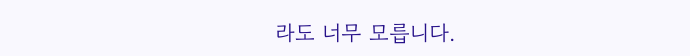라도 너무 모릅니다.